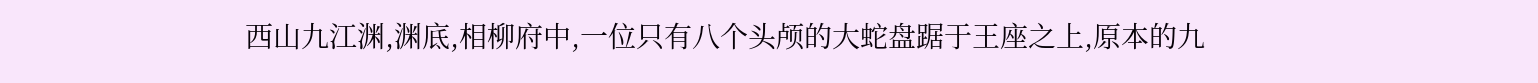西山九江渊,渊底,相柳府中,一位只有八个头颅的大蛇盘踞于王座之上,原本的九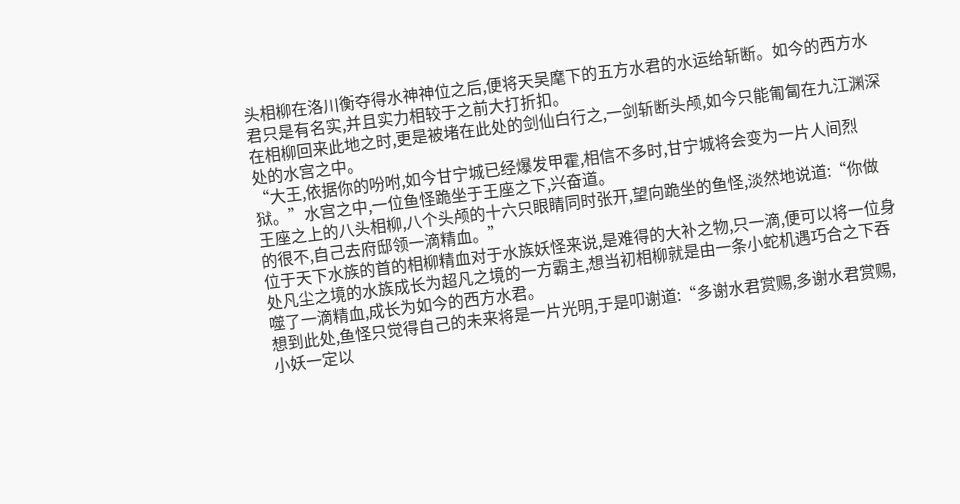头相柳在洛川衡夺得水神神位之后,便将天吴麾下的五方水君的水运给斩断。如今的西方水君只是有名实,并且实力相较于之前大打折扣。
在相柳回来此地之时,更是被堵在此处的剑仙白行之,一剑斩断头颅,如今只能匍匐在九江渊深处的水宫之中。
“大王,依据你的吩咐,如今甘宁城已经爆发甲霍,相信不多时,甘宁城将会变为一片人间烈狱。”水宫之中,一位鱼怪跪坐于王座之下,兴奋道。
王座之上的八头相柳,八个头颅的十六只眼睛同时张开,望向跪坐的鱼怪,淡然地说道:“你做的很不,自己去府邸领一滴精血。”
位于天下水族的首的相柳精血对于水族妖怪来说,是难得的大补之物,只一滴,便可以将一位身处凡尘之境的水族成长为超凡之境的一方霸主,想当初相柳就是由一条小蛇机遇巧合之下吞噬了一滴精血,成长为如今的西方水君。
想到此处,鱼怪只觉得自己的未来将是一片光明,于是叩谢道:“多谢水君赏赐,多谢水君赏赐,小妖一定以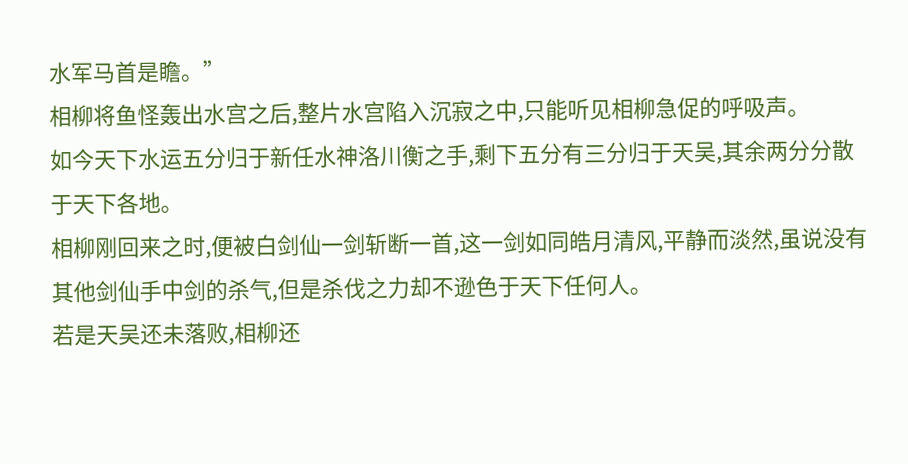水军马首是瞻。”
相柳将鱼怪轰出水宫之后,整片水宫陷入沉寂之中,只能听见相柳急促的呼吸声。
如今天下水运五分归于新任水神洛川衡之手,剩下五分有三分归于天吴,其余两分分散于天下各地。
相柳刚回来之时,便被白剑仙一剑斩断一首,这一剑如同皓月清风,平静而淡然,虽说没有其他剑仙手中剑的杀气,但是杀伐之力却不逊色于天下任何人。
若是天吴还未落败,相柳还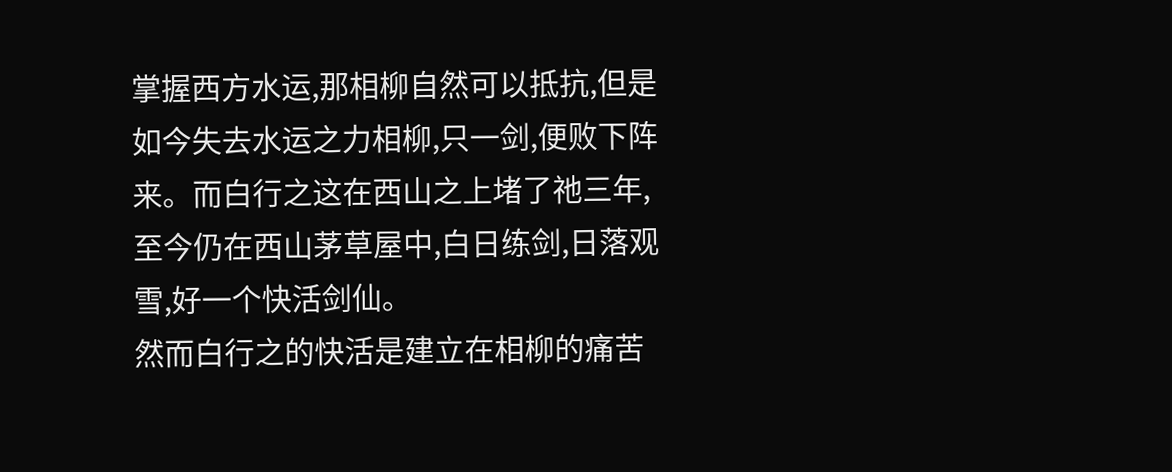掌握西方水运,那相柳自然可以抵抗,但是如今失去水运之力相柳,只一剑,便败下阵来。而白行之这在西山之上堵了祂三年,至今仍在西山茅草屋中,白日练剑,日落观雪,好一个快活剑仙。
然而白行之的快活是建立在相柳的痛苦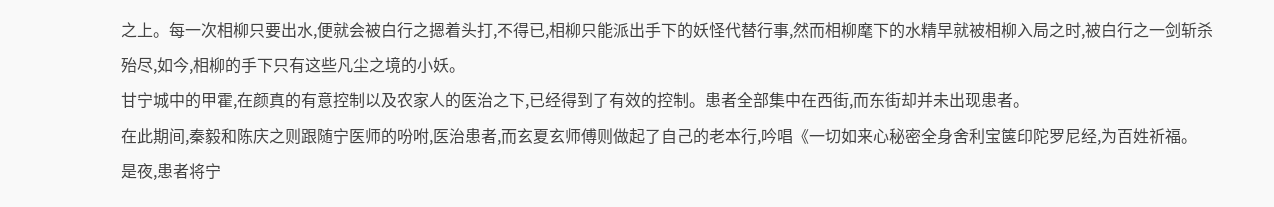之上。每一次相柳只要出水,便就会被白行之摁着头打,不得已,相柳只能派出手下的妖怪代替行事,然而相柳麾下的水精早就被相柳入局之时,被白行之一剑斩杀殆尽,如今,相柳的手下只有这些凡尘之境的小妖。
甘宁城中的甲霍,在颜真的有意控制以及农家人的医治之下,已经得到了有效的控制。患者全部集中在西街,而东街却并未出现患者。
在此期间,秦毅和陈庆之则跟随宁医师的吩咐,医治患者,而玄夏玄师傅则做起了自己的老本行,吟唱《一切如来心秘密全身舍利宝箧印陀罗尼经,为百姓祈福。
是夜,患者将宁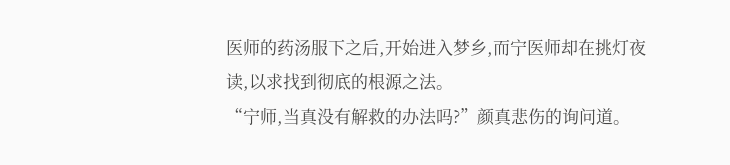医师的药汤服下之后,开始进入梦乡,而宁医师却在挑灯夜读,以求找到彻底的根源之法。
“宁师,当真没有解救的办法吗?”颜真悲伤的询问道。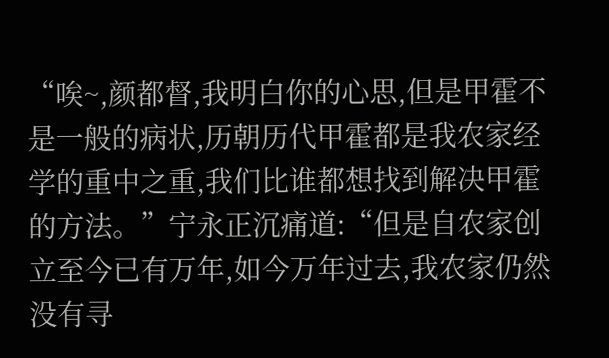“唉~,颜都督,我明白你的心思,但是甲霍不是一般的病状,历朝历代甲霍都是我农家经学的重中之重,我们比谁都想找到解决甲霍的方法。”宁永正沉痛道:“但是自农家创立至今已有万年,如今万年过去,我农家仍然没有寻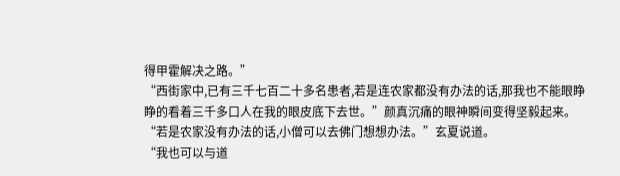得甲霍解决之路。”
“西街家中,已有三千七百二十多名患者,若是连农家都没有办法的话,那我也不能眼睁睁的看着三千多口人在我的眼皮底下去世。”颜真沉痛的眼神瞬间变得坚毅起来。
“若是农家没有办法的话,小僧可以去佛门想想办法。”玄夏说道。
“我也可以与道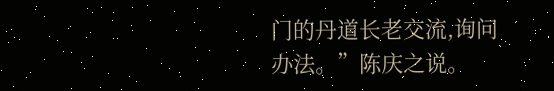门的丹道长老交流,询问办法。”陈庆之说。